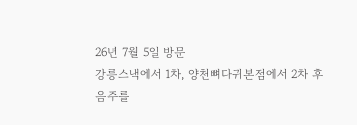26년 7월 5일 방문
강릉스낵에서 1차, 양천뼈다귀본점에서 2차 후
음주를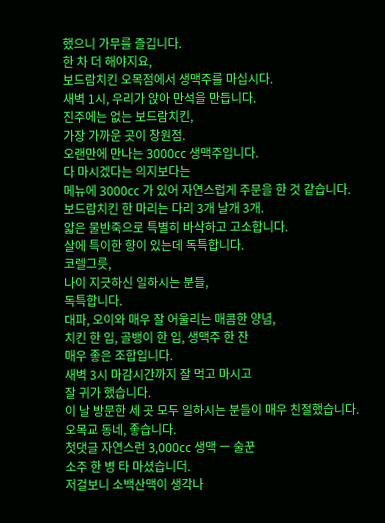했으니 가무를 즐깁니다.
한 차 더 해야지요,
보드람치킨 오목점에서 생맥주를 마십시다.
새벽 1시, 우리가 앉아 만석을 만듭니다.
진주에는 없는 보드람치킨,
가장 가까운 곳이 창원점.
오랜만에 만나는 3000cc 생맥주입니다.
다 마시겠다는 의지보다는
메뉴에 3000cc 가 있어 자연스럽게 주문을 한 것 같습니다.
보드람치킨 한 마리는 다리 3개 날개 3개.
얇은 물반죽으로 특별히 바삭하고 고소합니다.
살에 특이한 향이 있는데 독특합니다.
코렐그릇,
나이 지긋하신 일하시는 분들,
독특합니다.
대파, 오이와 매우 잘 어울리는 매콤한 양념,
치킨 한 입, 골뱅이 한 입, 생맥주 한 잔
매우 좋은 조합입니다.
새벽 3시 마감시간까지 잘 먹고 마시고
잘 귀가 했습니다.
이 날 방문한 세 곳 모두 일하시는 분들이 매우 친절했습니다.
오목교 동네, 좋습니다.
첫댓글 자연스런 3,000cc 생맥 ㅡ 술꾼
소주 한 병 타 마셨습니더.
저걸보니 소백산맥이 생각나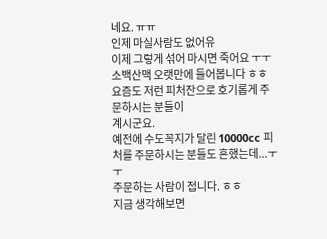네요. ㅠㅠ
인제 마실사람도 없어유
이제 그렇게 섞어 마시면 죽어요 ㅜㅜ
소백산맥 오랫만에 들어봅니다 ㅎㅎ
요즘도 저런 피처잔으로 호기롭게 주문하시는 분들이
계시군요.
예전에 수도꼭지가 달린 10000cc 피처를 주문하시는 분들도 흔했는데...ㅜㅜ
주문하는 사람이 접니다. ㅎㅎ
지금 생각해보면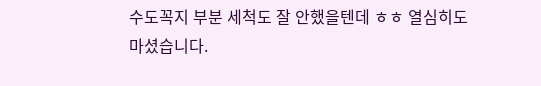수도꼭지 부분 세척도 잘 안했을텐데 ㅎㅎ 열심히도 마셨습니다.